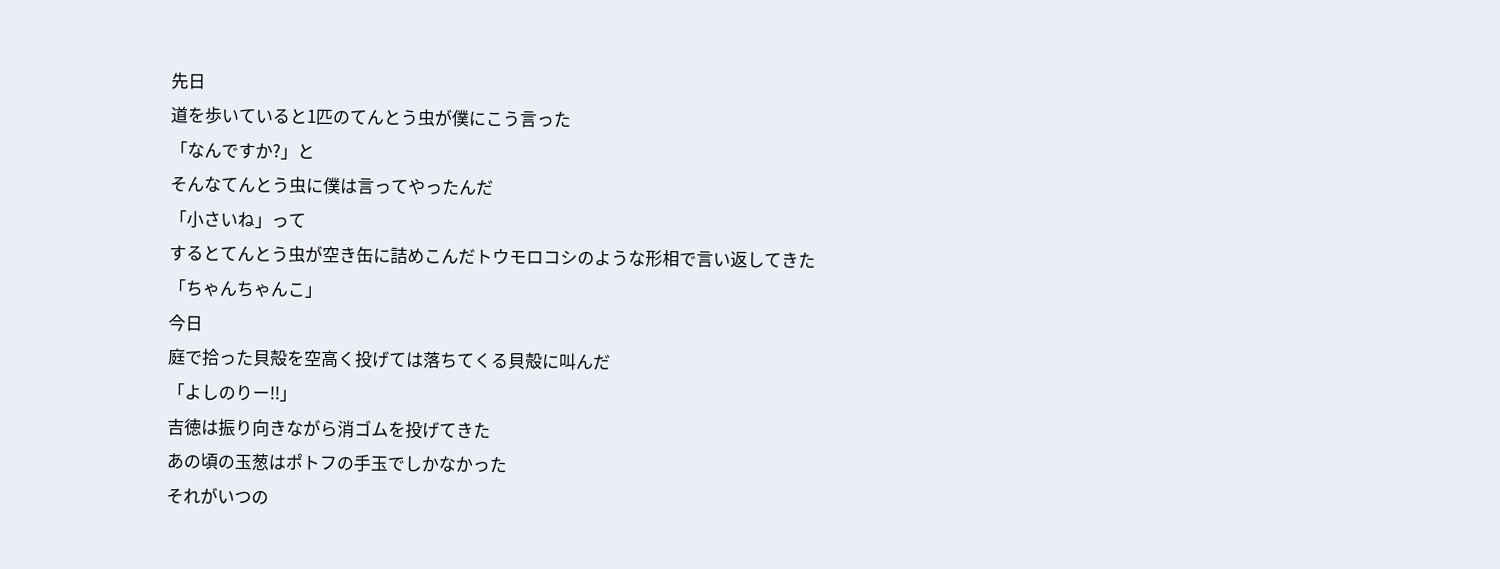先日
道を歩いていると1匹のてんとう虫が僕にこう言った
「なんですか?」と
そんなてんとう虫に僕は言ってやったんだ
「小さいね」って
するとてんとう虫が空き缶に詰めこんだトウモロコシのような形相で言い返してきた
「ちゃんちゃんこ」
今日
庭で拾った貝殻を空高く投げては落ちてくる貝殻に叫んだ
「よしのりー!!」
吉徳は振り向きながら消ゴムを投げてきた
あの頃の玉葱はポトフの手玉でしかなかった
それがいつの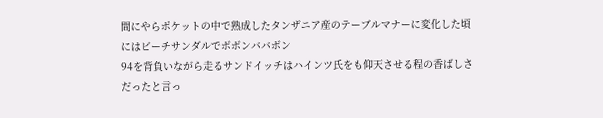間にやらポケットの中で熟成したタンザニア産のテーブルマナーに変化した頃にはビーチサンダルでボボンババボン
94を背負いながら走るサンドイッチはハインツ氏をも仰天させる程の香ばしさだったと言っ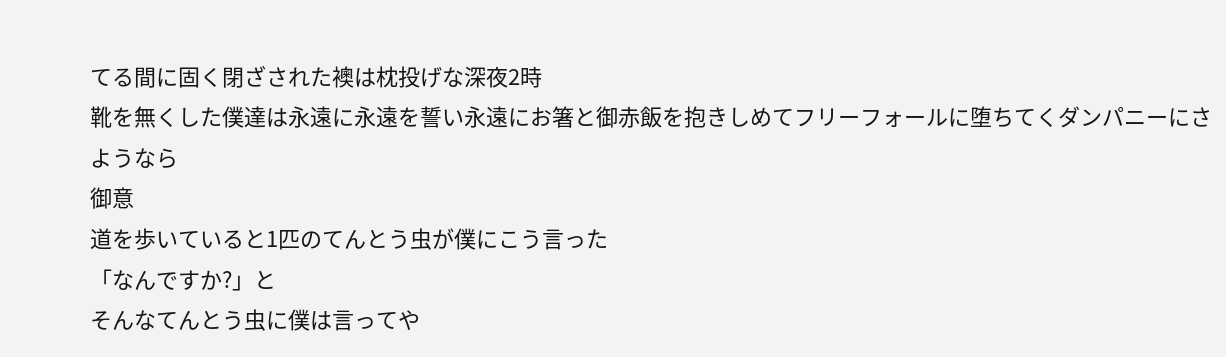てる間に固く閉ざされた襖は枕投げな深夜2時
靴を無くした僕達は永遠に永遠を誓い永遠にお箸と御赤飯を抱きしめてフリーフォールに堕ちてくダンパニーにさようなら
御意
道を歩いていると1匹のてんとう虫が僕にこう言った
「なんですか?」と
そんなてんとう虫に僕は言ってや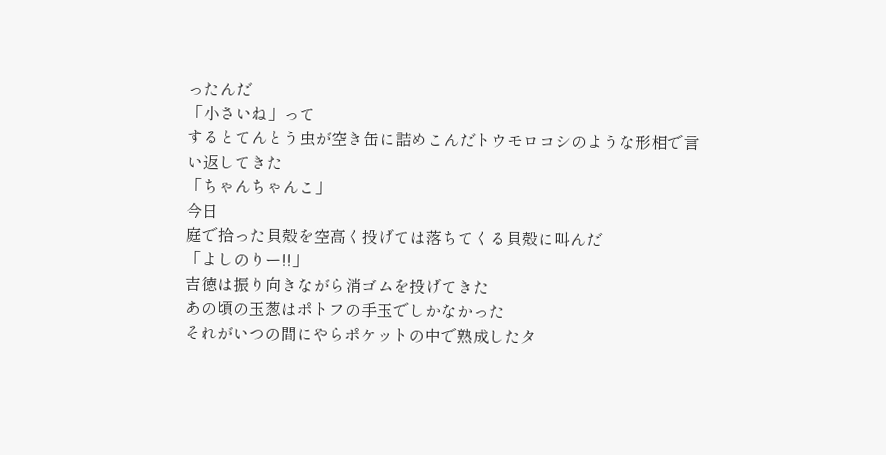ったんだ
「小さいね」って
するとてんとう虫が空き缶に詰めこんだトウモロコシのような形相で言い返してきた
「ちゃんちゃんこ」
今日
庭で拾った貝殻を空高く投げては落ちてくる貝殻に叫んだ
「よしのりー!!」
吉徳は振り向きながら消ゴムを投げてきた
あの頃の玉葱はポトフの手玉でしかなかった
それがいつの間にやらポケットの中で熟成したタ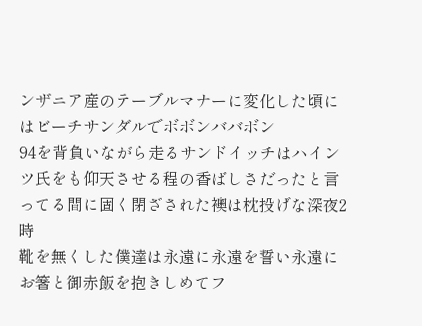ンザニア産のテーブルマナーに変化した頃にはビーチサンダルでボボンババボン
94を背負いながら走るサンドイッチはハインツ氏をも仰天させる程の香ばしさだったと言ってる間に固く閉ざされた襖は枕投げな深夜2時
靴を無くした僕達は永遠に永遠を誓い永遠にお箸と御赤飯を抱きしめてフ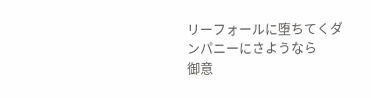リーフォールに堕ちてくダンパニーにさようなら
御意